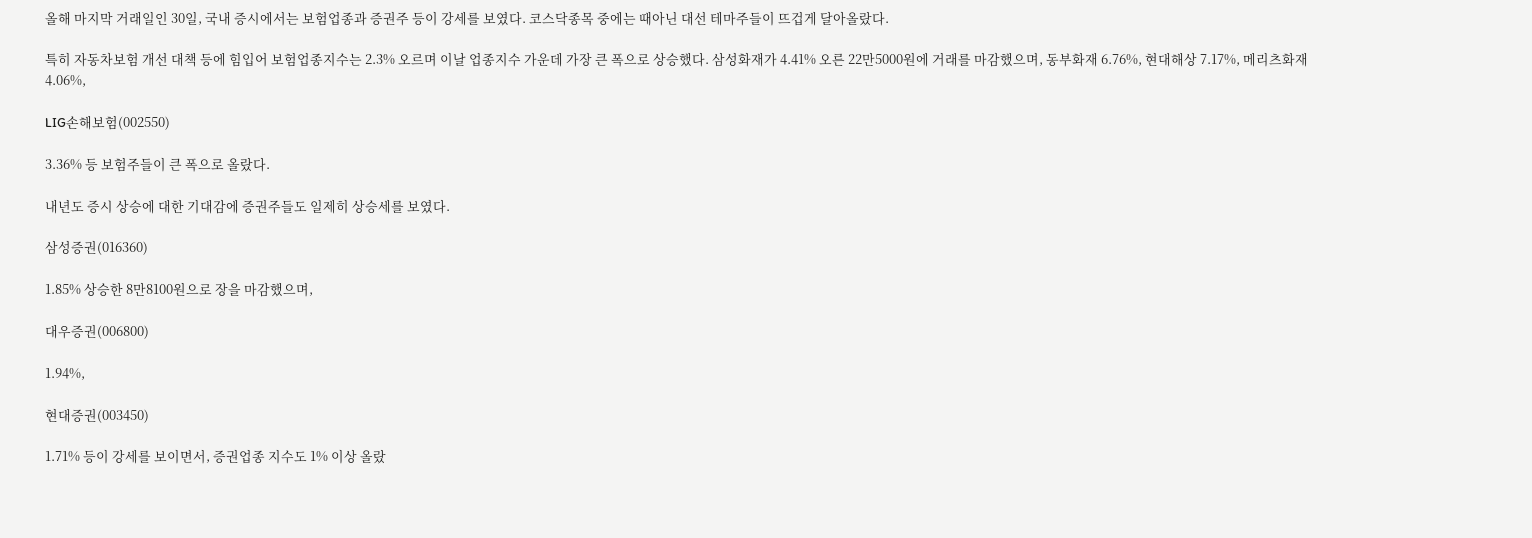올해 마지막 거래일인 30일, 국내 증시에서는 보험업종과 증권주 등이 강세를 보였다. 코스닥종목 중에는 때아닌 대선 테마주들이 뜨겁게 달아올랐다.

특히 자동차보험 개선 대책 등에 힘입어 보험업종지수는 2.3% 오르며 이날 업종지수 가운데 가장 큰 폭으로 상승했다. 삼성화재가 4.41% 오른 22만5000원에 거래를 마감했으며, 동부화재 6.76%, 현대해상 7.17%, 메리츠화재 4.06%,

LIG손해보험(002550)

3.36% 등 보험주들이 큰 폭으로 올랐다.

내년도 증시 상승에 대한 기대감에 증권주들도 일제히 상승세를 보였다.

삼성증권(016360)

1.85% 상승한 8만8100원으로 장을 마감했으며,

대우증권(006800)

1.94%,

현대증권(003450)

1.71% 등이 강세를 보이면서, 증권업종 지수도 1% 이상 올랐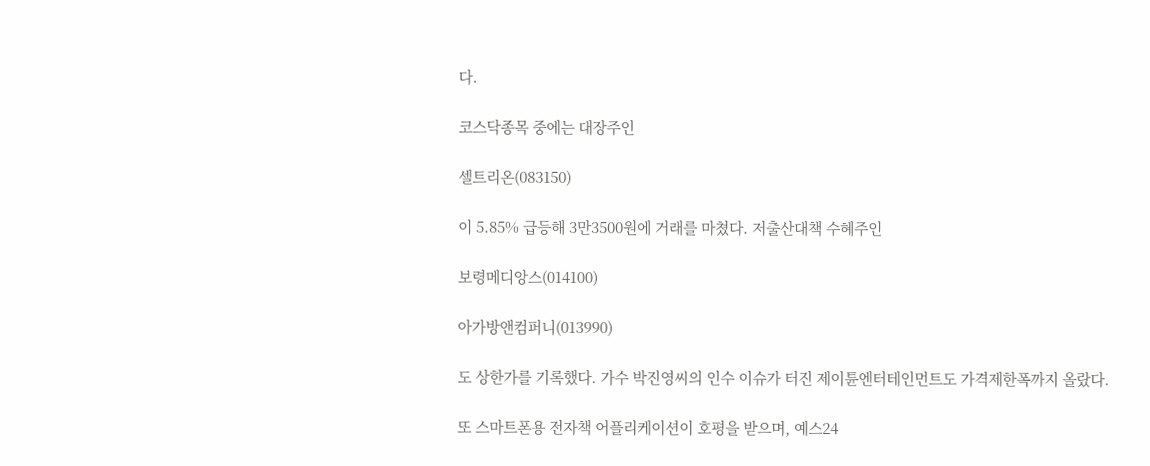다.

코스닥종목 중에는 대장주인

셀트리온(083150)

이 5.85% 급등해 3만3500원에 거래를 마쳤다. 저출산대책 수혜주인

보령메디앙스(014100)

아가방앤컴퍼니(013990)

도 상한가를 기록했다. 가수 박진영씨의 인수 이슈가 터진 제이튠엔터테인먼트도 가격제한폭까지 올랐다.

또 스마트폰용 전자책 어플리케이션이 호평을 받으며, 예스24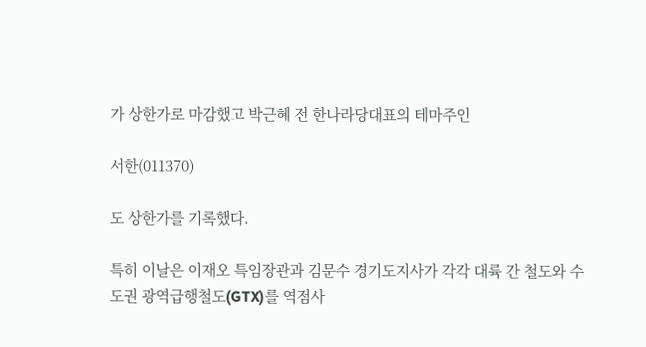가 상한가로 마감했고 박근혜 전 한나라당대표의 테마주인

서한(011370)

도 상한가를 기록했다.

특히 이날은 이재오 특임장관과 김문수 경기도지사가 각각 대륙 간 철도와 수도권 광역급행철도(GTX)를 역점사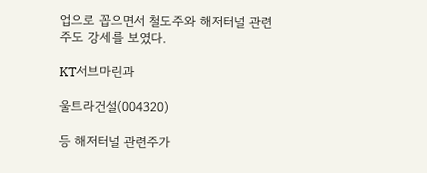업으로 꼽으면서 철도주와 해저터널 관련주도 강세를 보였다.

KT서브마린과

울트라건설(004320)

등 해저터널 관련주가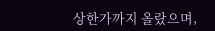상한가까지 올랐으며,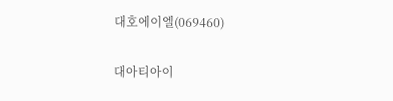대호에이엘(069460)

대아티아이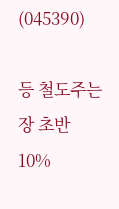(045390)

등 철도주는 장 초반 10%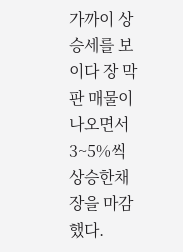가까이 상승세를 보이다 장 막판 매물이 나오면서 3~5%씩 상승한채 장을 마감했다.